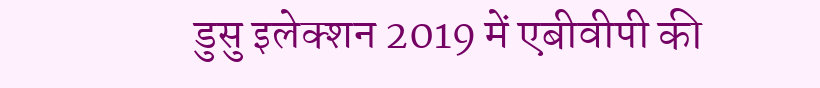डुसु इलेक्शन 2019 में एबीवीपी की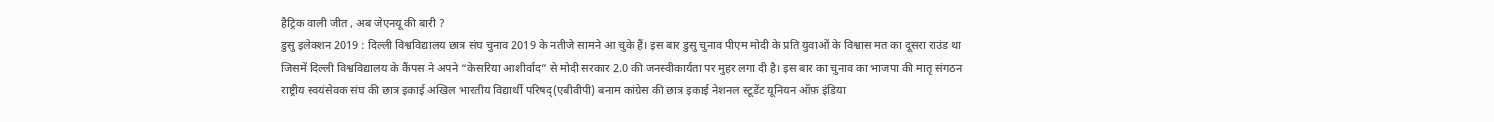हैट्रिक वाली जीत , अब जेएनयू की बारी ?
डुसु इलेक्शन 2019 : दिल्ली विश्वविद्यालय छात्र संघ चुनाव 2019 के नतीजे सामने आ चुके हैं। इस बार डुसु चुनाव पीएम मोदी के प्रति युवाओं के विश्वास मत का दूसरा राउंड था जिसमें दिल्ली विश्वविद्यालय के कैंपस ने अपने “केसरिया आशीर्वाद” से मोदी सरकार 2.0 की जनस्वीकार्यता पर मुहर लगा दी है। इस बार का चुनाव का भाजपा की मातृ संगठन राष्ट्रीय स्वयंसेवक संघ की छात्र इकाई अखिल भारतीय विद्यार्थी परिषद्(एबीवीपी) बनाम कांग्रेस की छात्र इकाई नेशनल स्टूडेंट यूनियन ऑफ़ इंडिया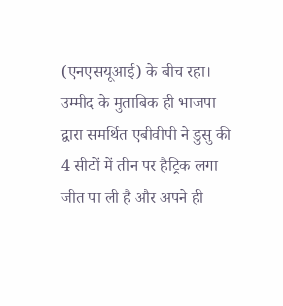(एनएसयूआई) के बीच रहा। उम्मीद के मुताबिक ही भाजपा द्वारा समर्थित एबीवीपी ने डुसु की 4 सीटों में तीन पर हैट्रिक लगा जीत पा ली है और अपने ही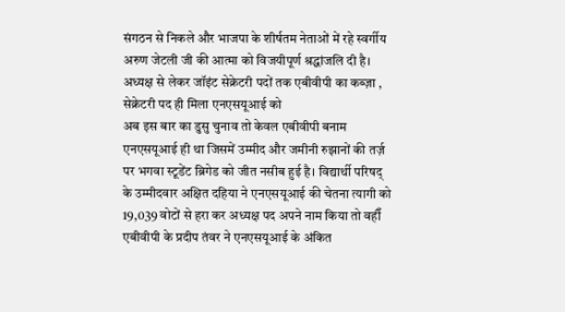संगठन से निकले और भाजपा के शीर्षतम नेताओं में रहे स्वर्गीय अरुण जेटली जी की आत्मा को विजयीपूर्ण श्रद्धांजलि दी है।
अध्यक्ष से लेकर जॉइंट सेक्रेटरी पदों तक एबीवीपी का कब्ज़ा , सेक्रेटरी पद ही मिला एनएसयूआई को
अब इस बार का डुसु चुनाव तो केवल एबीवीपी बनाम एनएसयूआई ही था जिसमें उम्मीद और जमीनी रुझानों की तर्ज़ पर भगवा स्टूडेंट ब्रिगेड को जीत नसीब हुई है। विद्यार्थी परिषद् के उम्मीदवार अक्षित दहिया ने एनएसयूआई की चेतना त्यागी को 19,039 वोटों से हरा कर अध्यक्ष पद अपने नाम किया तो वहीँ एबीवीपी के प्रदीप तंवर ने एनएसयूआई के अंकित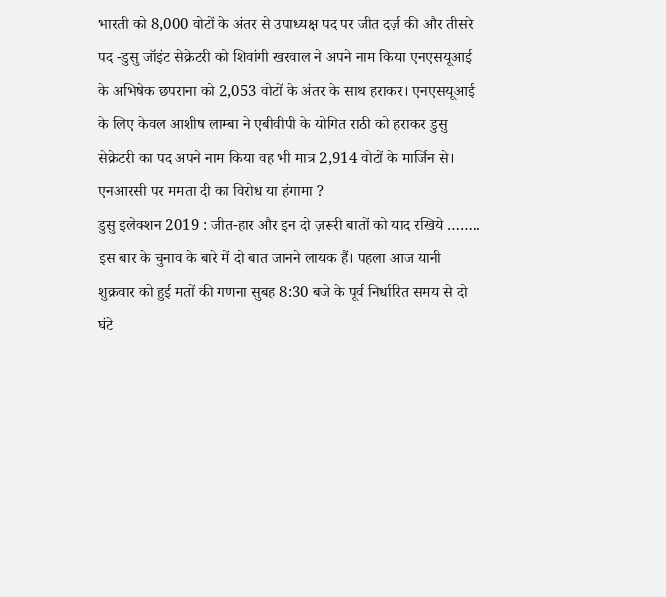भारती को 8,000 वोटों के अंतर से उपाध्यक्ष पद पर जीत दर्ज़ की और तीसरे पद -डुसु जॉइंट सेक्रेटरी को शिवांगी खरवाल ने अपने नाम किया एनएसयूआई के अभिषेक छपराना को 2,053 वोटों के अंतर के साथ हराकर। एनएसयूआई के लिए केवल आशीष लाम्बा ने एबीवीपी के योगित राठी को हराकर डुसु सेक्रेटरी का पद अपने नाम किया वह भी मात्र 2,914 वोटों के मार्जिन से।
एनआरसी पर ममता दी का विरोध या हंगामा ?
डुसु इलेक्शन 2019 : जीत-हार और इन दो ज़रूरी बातों को याद रखिये ……..
इस बार के चुनाव के बारे में दो बात जानने लायक हैं। पहला आज यानी शुक्रवार को हुई मतों की गणना सुबह 8:30 बजे के पूर्व निर्धारित समय से दो घंटे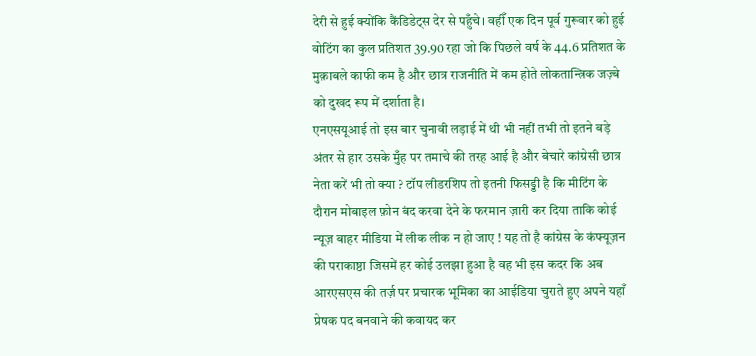देरी से हुई क्योंकि कैंडिडेट्स देर से पहुँचे। वहीँ एक दिन पूर्व गुरूवार को हुई वोटिंग का कुल प्रतिशत 39.90 रहा जो कि पिछले वर्ष के 44.6 प्रतिशत के मुक़ाबले काफी कम है और छात्र राजनीति में कम होते लोकतान्त्रिक जज़्बे को दुखद रूप में दर्शाता है।
एनएसयूआई तो इस बार चुनावी लड़ाई में थी भी नहीं तभी तो इतने बड़े अंतर से हार उसके मुँह पर तमाचे की तरह आई है और बेचारे कांग्रेसी छात्र नेता करें भी तो क्या ? टॉप लीडरशिप तो इतनी फिसड्डी है कि मीटिंग के दौरान मोबाइल फ़ोन बंद करवा देने के फरमान ज़ारी कर दिया ताकि कोई न्यूज़ बाहर मीडिया में लीक लीक न हो जाए ! यह तो है कांग्रेस के कंफ्यूज़न की पराकाष्ठा जिसमें हर कोई उलझा हुआ है वह भी इस कदर कि अब आरएसएस की तर्ज़ पर प्रचारक भूमिका का आईडिया चुराते हुए अपने यहाँ प्रेषक पद बनवाने की कवायद कर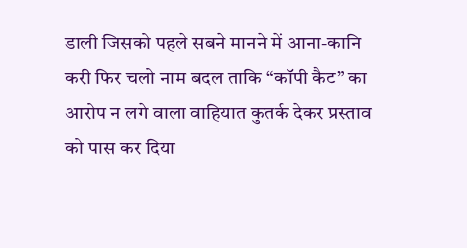डाली जिसको पहले सबने मानने में आना-कानि करी फिर चलो नाम बदल ताकि “कॉपी कैट” का आरोप न लगे वाला वाहियात कुतर्क देकर प्रस्ताव को पास कर दिया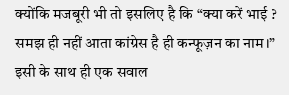क्योंकि मजबूरी भी तो इसलिए है कि “क्या करें भाई ? समझ ही नहीं आता कांग्रेस है ही कन्फूज़न का नाम।”
इसी के साथ ही एक सवाल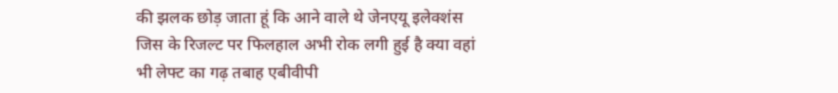की झलक छोड़ जाता हूं कि आने वाले थे जेनएयू इलेक्शंस जिस के रिजल्ट पर फिलहाल अभी रोक लगी हुई है क्या वहां भी लेफ्ट का गढ़ तबाह एबीवीपी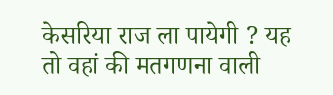केसरिया राज ला पायेगी ? यह तो वहां की मतगणना वाली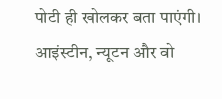पोटी ही खोलकर बता पाएंगी।
आइंस्टीन, न्यूटन और वो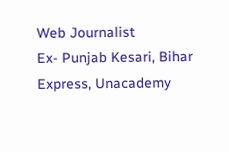Web Journalist
Ex- Punjab Kesari, Bihar Express, Unacademy